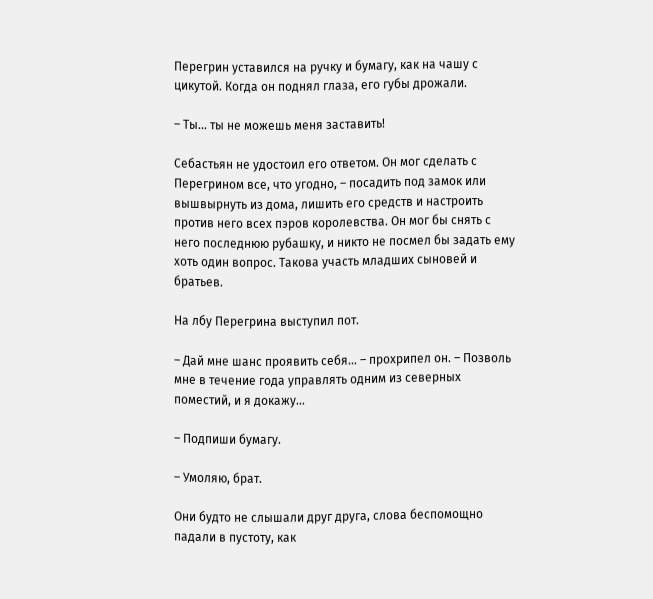Перегрин уставился на ручку и бумагу, как на чашу с цикутой. Когда он поднял глаза, его губы дрожали.

– Ты… ты не можешь меня заставить!

Себастьян не удостоил его ответом. Он мог сделать с Перегрином все, что угодно, – посадить под замок или вышвырнуть из дома, лишить его средств и настроить против него всех пэров королевства. Он мог бы снять с него последнюю рубашку, и никто не посмел бы задать ему хоть один вопрос. Такова участь младших сыновей и братьев.

На лбу Перегрина выступил пот.

– Дай мне шанс проявить себя… – прохрипел он. – Позволь мне в течение года управлять одним из северных поместий, и я докажу…

– Подпиши бумагу.

– Умоляю, брат.

Они будто не слышали друг друга, слова беспомощно падали в пустоту, как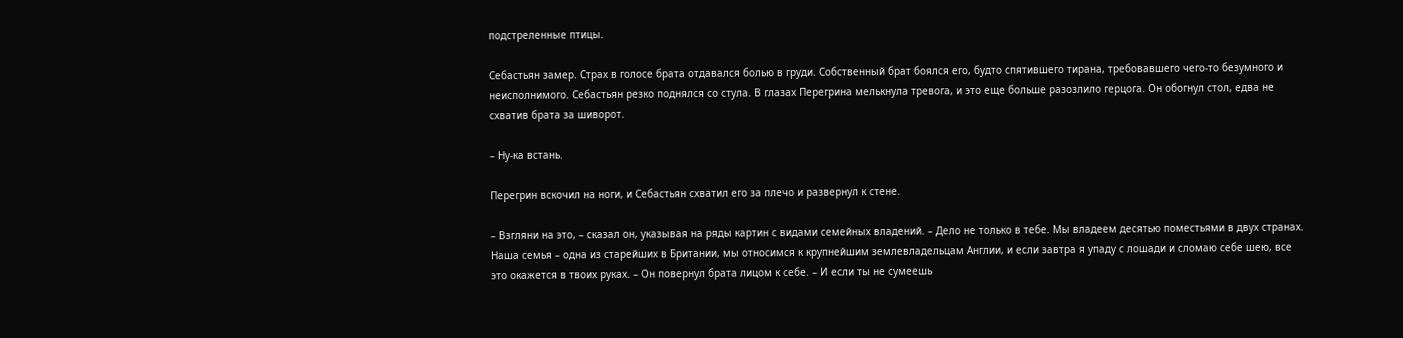подстреленные птицы.

Себастьян замер. Страх в голосе брата отдавался болью в груди. Собственный брат боялся его, будто спятившего тирана, требовавшего чего-то безумного и неисполнимого. Себастьян резко поднялся со стула. В глазах Перегрина мелькнула тревога, и это еще больше разозлило герцога. Он обогнул стол, едва не схватив брата за шиворот.

– Ну-ка встань.

Перегрин вскочил на ноги, и Себастьян схватил его за плечо и развернул к стене.

– Взгляни на это, – сказал он, указывая на ряды картин с видами семейных владений. – Дело не только в тебе. Мы владеем десятью поместьями в двух странах. Наша семья – одна из старейших в Британии, мы относимся к крупнейшим землевладельцам Англии, и если завтра я упаду с лошади и сломаю себе шею, все это окажется в твоих руках. – Он повернул брата лицом к себе. – И если ты не сумеешь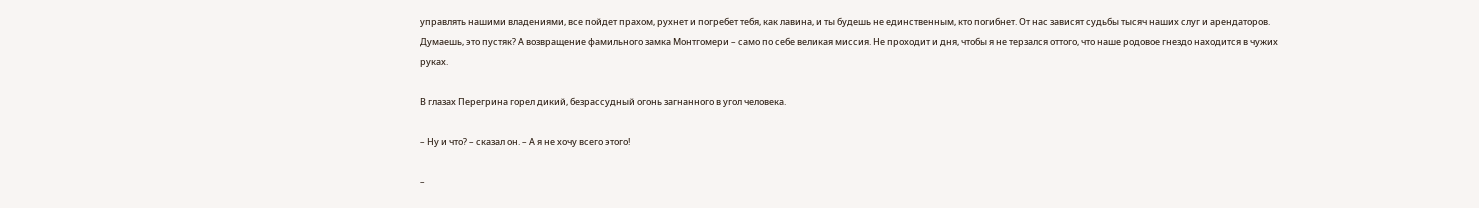управлять нашими владениями, все пойдет прахом, рухнет и погребет тебя, как лавина, и ты будешь не единственным, кто погибнет. От нас зависят судьбы тысяч наших слуг и арендаторов. Думаешь, это пустяк? А возвращение фамильного замка Монтгомери – само по себе великая миссия. Не проходит и дня, чтобы я не терзался оттого, что наше родовое гнездо находится в чужих руках.

В глазах Перегрина горел дикий, безрассудный огонь загнанного в угол человека.

– Ну и что? – сказал он. – А я не хочу всего этого!

–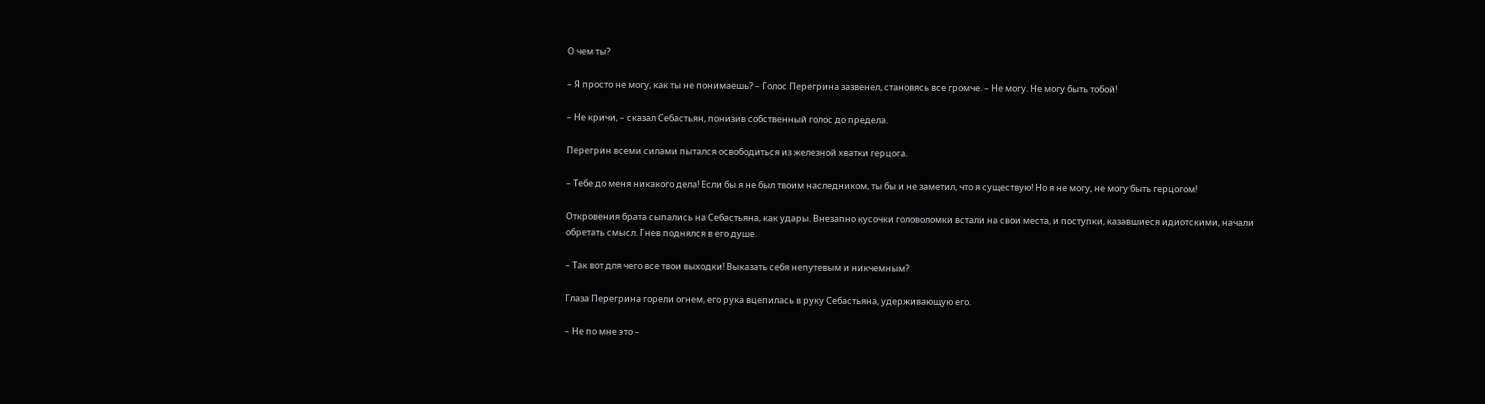О чем ты?

– Я просто не могу, как ты не понимаешь? – Голос Перегрина зазвенел, становясь все громче. – Не могу. Не могу быть тобой!

– Не кричи, – сказал Себастьян, понизив собственный голос до предела.

Перегрин всеми силами пытался освободиться из железной хватки герцога.

– Тебе до меня никакого дела! Если бы я не был твоим наследником, ты бы и не заметил, что я существую! Но я не могу, не могу быть герцогом!

Откровения брата сыпались на Себастьяна, как удары. Внезапно кусочки головоломки встали на свои места, и поступки, казавшиеся идиотскими, начали обретать смысл. Гнев поднялся в его душе.

– Так вот для чего все твои выходки! Выказать себя непутевым и никчемным?

Глаза Перегрина горели огнем, его рука вцепилась в руку Себастьяна, удерживающую его.

– Не по мне это –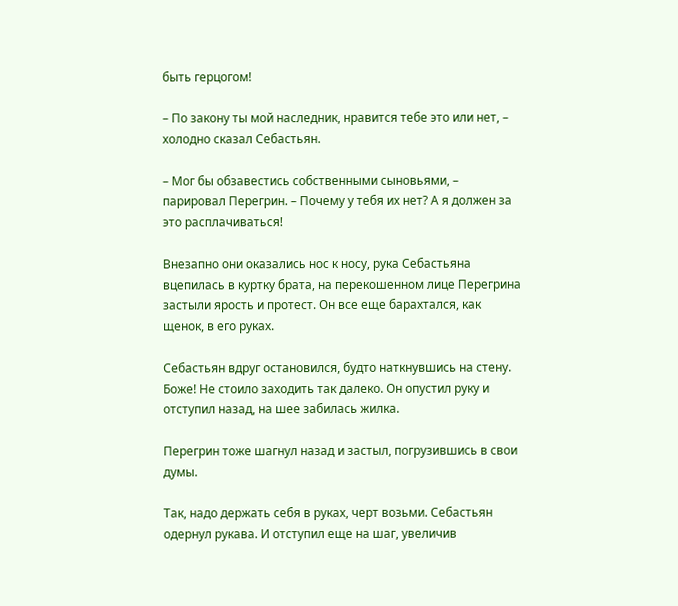быть герцогом!

– По закону ты мой наследник, нравится тебе это или нет, – холодно сказал Себастьян.

– Мог бы обзавестись собственными сыновьями, – парировал Перегрин. – Почему у тебя их нет? А я должен за это расплачиваться!

Внезапно они оказались нос к носу, рука Себастьяна вцепилась в куртку брата, на перекошенном лице Перегрина застыли ярость и протест. Он все еще барахтался, как щенок, в его руках.

Себастьян вдруг остановился, будто наткнувшись на стену. Боже! Не стоило заходить так далеко. Он опустил руку и отступил назад, на шее забилась жилка.

Перегрин тоже шагнул назад и застыл, погрузившись в свои думы.

Так, надо держать себя в руках, черт возьми. Себастьян одернул рукава. И отступил еще на шаг, увеличив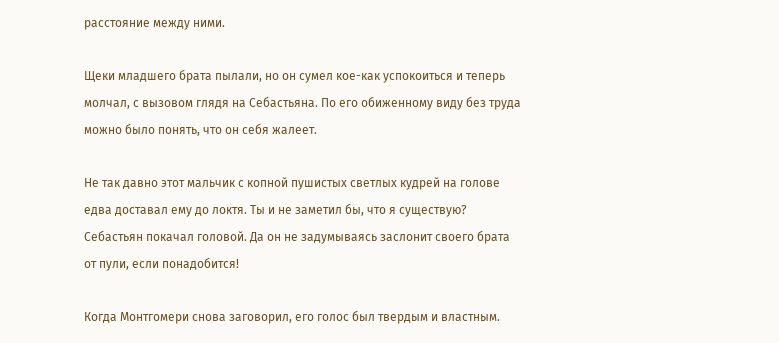расстояние между ними.

Щеки младшего брата пылали, но он сумел кое-как успокоиться и теперь молчал, с вызовом глядя на Себастьяна. По его обиженному виду без труда можно было понять, что он себя жалеет.

Не так давно этот мальчик с копной пушистых светлых кудрей на голове едва доставал ему до локтя. Ты и не заметил бы, что я существую? Себастьян покачал головой. Да он не задумываясь заслонит своего брата от пули, если понадобится!

Когда Монтгомери снова заговорил, его голос был твердым и властным.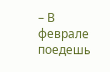– В феврале поедешь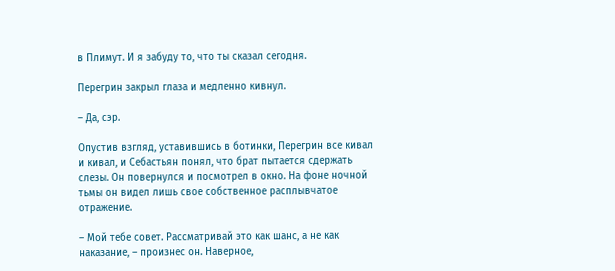в Плимут. И я забуду то, что ты сказал сегодня.

Перегрин закрыл глаза и медленно кивнул.

– Да, сэр.

Опустив взгляд, уставившись в ботинки, Перегрин все кивал и кивал, и Себастьян понял, что брат пытается сдержать слезы. Он повернулся и посмотрел в окно. На фоне ночной тьмы он видел лишь свое собственное расплывчатое отражение.

– Мой тебе совет. Рассматривай это как шанс, а не как наказание, – произнес он. Наверное,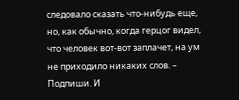следовало сказать что-нибудь еще, но, как обычно, когда герцог видел, что человек вот-вот заплачет, на ум не приходило никаких слов. – Подпиши. И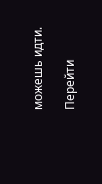можешь идти.

Перейти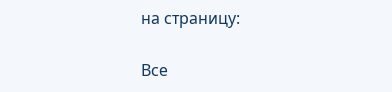на страницу:

Все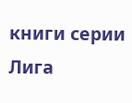книги серии Лига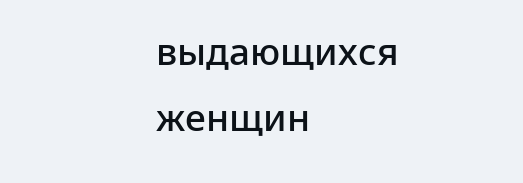выдающихся женщин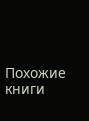Похожие книги